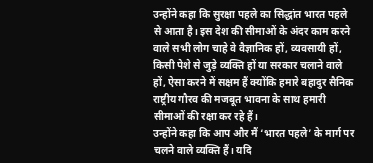उन्होंने कहा कि सुरक्षा पहले का सिद्धांत भारत पहले से आता है। इस देश की सीमाओं के अंदर काम करने वाले सभी लोग चाहे वे वैज्ञानिक हों, व्यवसायी हों, किसी पेशे से जुड़े व्यक्ति हों या सरकार चलाने वाले हों, ऐसा करने में सक्षम हैं क्योंकि हमारे बहादुर सैनिक राष्ट्रीय गौरव की मजबूत भावना के साथ हमारी सीमाओं की रक्षा कर रहे हैं।
उन्होंने कहा कि आप और मैं ‘भारत पहले’ के मार्ग पर चलने वाले व्यक्ति हैं। यदि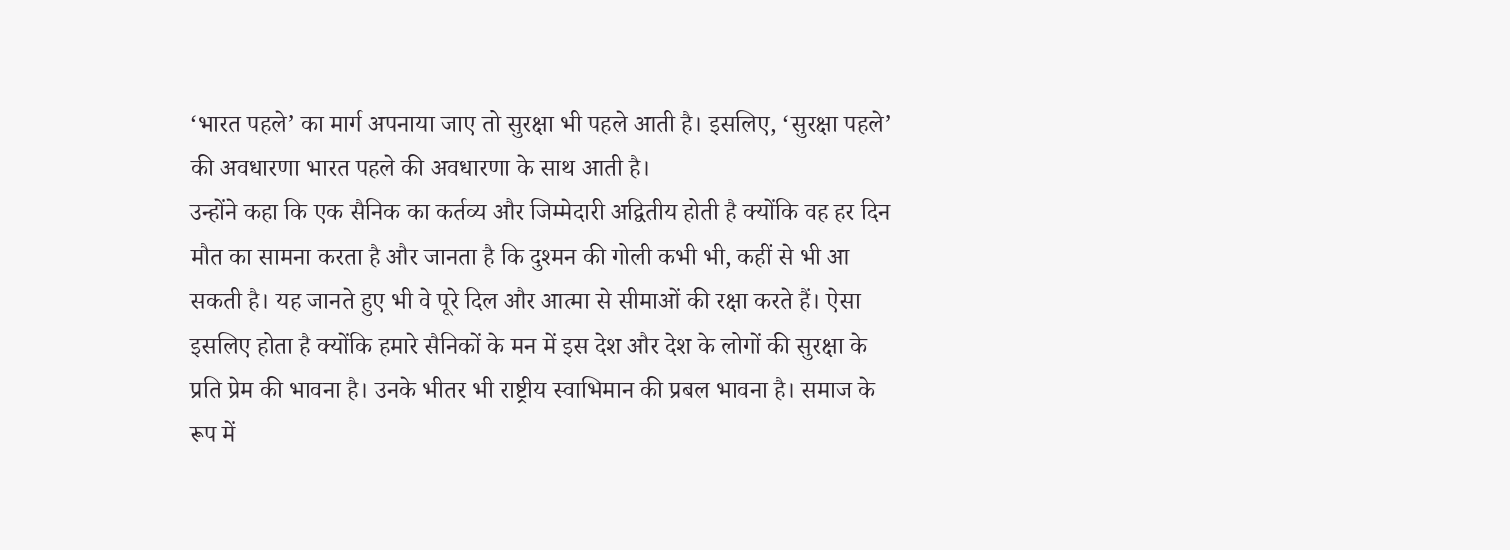‘भारत पहले’ का मार्ग अपनाया जाए तो सुरक्षा भी पहले आती है। इसलिए, ‘सुरक्षा पहले’ की अवधारणा भारत पहले की अवधारणा के साथ आती है।
उन्होंने कहा कि एक सैनिक का कर्तव्य और जिम्मेदारी अद्वितीय होती है क्योंकि वह हर दिन मौत का सामना करता है और जानता है कि दुश्मन की गोली कभी भी, कहीं से भी आ सकती है। यह जानते हुए भी वे पूरे दिल और आत्मा से सीमाओं की रक्षा करते हैं। ऐसा इसलिए होता है क्योंकि हमारे सैनिकों के मन में इस देश और देश के लोगों की सुरक्षा के प्रति प्रेम की भावना है। उनके भीतर भी राष्ट्रीय स्वाभिमान की प्रबल भावना है। समाज के रूप में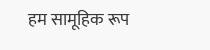हम सामूहिक रूप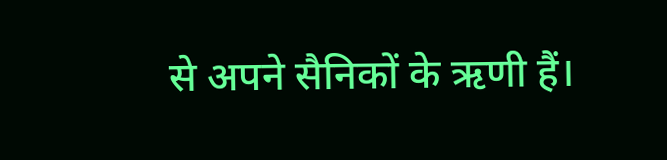से अपने सैनिकों के ऋणी हैं।